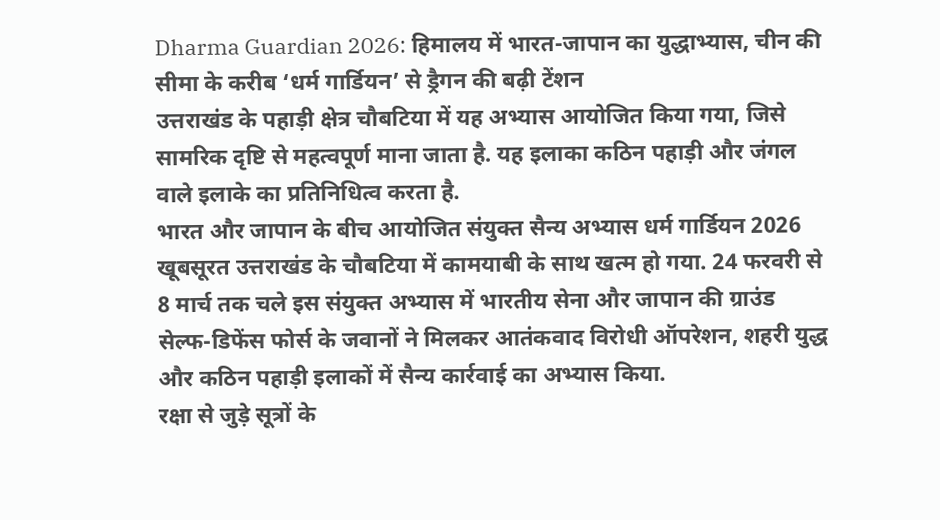Dharma Guardian 2026: हिमालय में भारत-जापान का युद्धाभ्यास, चीन की सीमा के करीब ‘धर्म गार्डियन’ से ड्रैगन की बढ़ी टेंशन
उत्तराखंड के पहाड़ी क्षेत्र चौबटिया में यह अभ्यास आयोजित किया गया, जिसे सामरिक दृष्टि से महत्वपूर्ण माना जाता है. यह इलाका कठिन पहाड़ी और जंगल वाले इलाके का प्रतिनिधित्व करता है.
भारत और जापान के बीच आयोजित संयुक्त सैन्य अभ्यास धर्म गार्डियन 2026 खूबसूरत उत्तराखंड के चौबटिया में कामयाबी के साथ खत्म हो गया. 24 फरवरी से 8 मार्च तक चले इस संयुक्त अभ्यास में भारतीय सेना और जापान की ग्राउंड सेल्फ-डिफेंस फोर्स के जवानों ने मिलकर आतंकवाद विरोधी ऑपरेशन, शहरी युद्ध और कठिन पहाड़ी इलाकों में सैन्य कार्रवाई का अभ्यास किया.
रक्षा से जुड़े सूत्रों के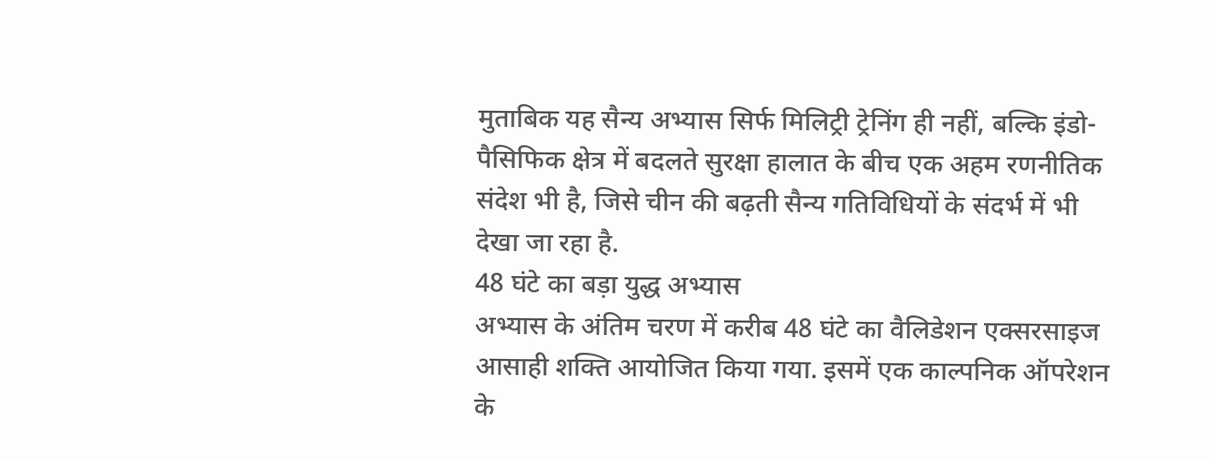मुताबिक यह सैन्य अभ्यास सिर्फ मिलिट्री ट्रेनिंग ही नहीं, बल्कि इंडो-पैसिफिक क्षेत्र में बदलते सुरक्षा हालात के बीच एक अहम रणनीतिक संदेश भी है, जिसे चीन की बढ़ती सैन्य गतिविधियों के संदर्भ में भी देखा जा रहा है.
48 घंटे का बड़ा युद्ध अभ्यास
अभ्यास के अंतिम चरण में करीब 48 घंटे का वैलिडेशन एक्सरसाइज आसाही शक्ति आयोजित किया गया. इसमें एक काल्पनिक ऑपरेशन के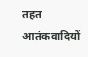तहत आतंकवादियों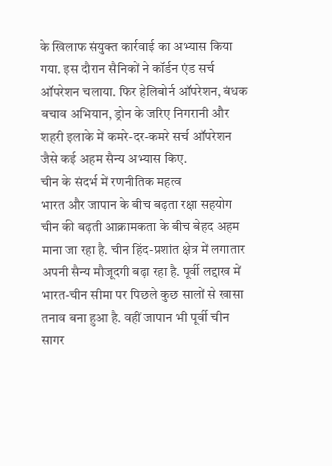के खिलाफ संयुक्त कार्रवाई का अभ्यास किया गया. इस दौरान सैनिकों ने कॉर्डन एंड सर्च ऑपरेशन चलाया. फिर हेलिबोर्न ऑपरेशन, बंधक बचाव अभियान, ड्रोन के जरिए निगरानी और शहरी इलाके में कमरे-दर-कमरे सर्च ऑपरेशन जैसे कई अहम सैन्य अभ्यास किए.
चीन के संदर्भ में रणनीतिक महत्व
भारत और जापान के बीच बढ़ता रक्षा सहयोग चीन की बढ़ती आक्रामकता के बीच बेहद अहम माना जा रहा है. चीन हिंद-प्रशांत क्षेत्र में लगातार अपनी सैन्य मौजूदगी बढ़ा रहा है. पूर्वी लद्दाख में भारत-चीन सीमा पर पिछले कुछ सालों से खासा तनाव बना हुआ है. वहीं जापान भी पूर्वी चीन सागर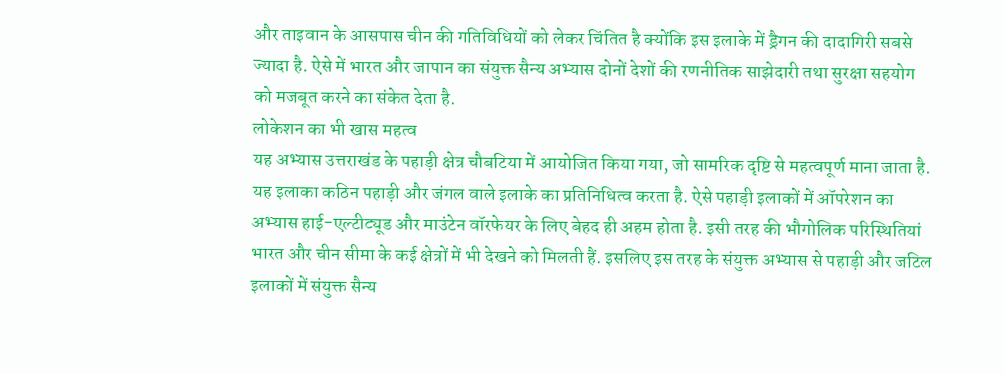और ताइवान के आसपास चीन की गतिविधियों को लेकर चिंतित है क्योंकि इस इलाके में ड्रैगन की दादागिरी सबसे ज्यादा है. ऐसे में भारत और जापान का संयुक्त सैन्य अभ्यास दोनों देशों की रणनीतिक साझेदारी तथा सुरक्षा सहयोग को मजबूत करने का संकेत देता है.
लोकेशन का भी खास महत्व
यह अभ्यास उत्तराखंड के पहाड़ी क्षेत्र चौबटिया में आयोजित किया गया, जो सामरिक दृष्टि से महत्वपूर्ण माना जाता है. यह इलाका कठिन पहाड़ी और जंगल वाले इलाके का प्रतिनिधित्व करता है. ऐसे पहाड़ी इलाकों में ऑपरेशन का अभ्यास हाई-एल्टीट्यूड और माउंटेन वॉरफेयर के लिए बेहद ही अहम होता है. इसी तरह की भौगोलिक परिस्थितियां भारत और चीन सीमा के कई क्षेत्रों में भी देखने को मिलती हैं. इसलिए इस तरह के संयुक्त अभ्यास से पहाड़ी और जटिल इलाकों में संयुक्त सैन्य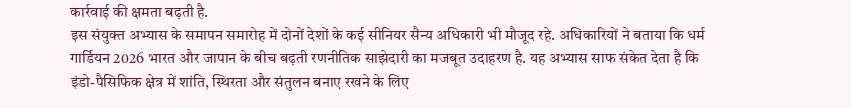कार्रवाई की क्षमता बढ़ती है.
इस संयुक्त अभ्यास के समापन समारोह में दोनों देशों के कई सीनियर सैन्य अधिकारी भी मौजूद रहे. अधिकारियों ने बताया कि धर्म गार्डियन 2026 भारत और जापान के बीच बढ़ती रणनीतिक साझेदारी का मजबूत उदाहरण है. यह अभ्यास साफ संकेत देता है कि इंडो-पैसिफिक क्षेत्र में शांति, स्थिरता और संतुलन बनाए रखने के लिए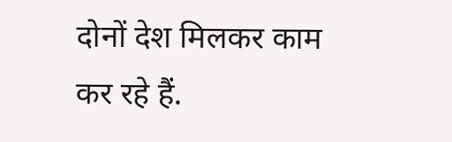दोनों देश मिलकर काम कर रहे हैं.